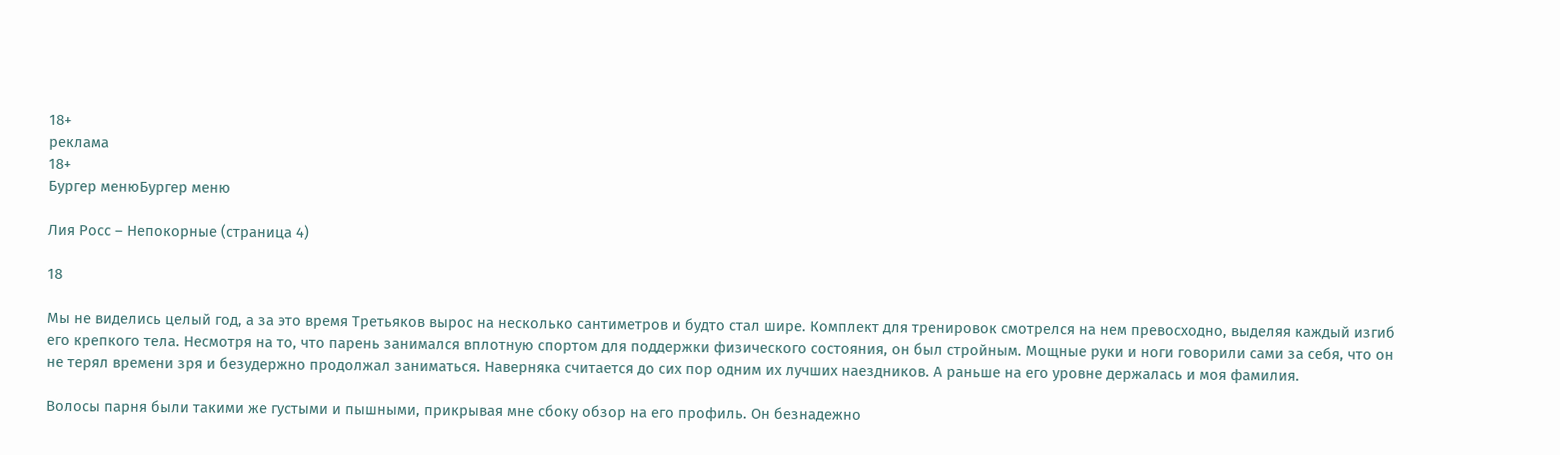18+
реклама
18+
Бургер менюБургер меню

Лия Росс – Непокорные (страница 4)

18

Мы не виделись целый год, а за это время Третьяков вырос на несколько сантиметров и будто стал шире. Комплект для тренировок смотрелся на нем превосходно, выделяя каждый изгиб его крепкого тела. Несмотря на то, что парень занимался вплотную спортом для поддержки физического состояния, он был стройным. Мощные руки и ноги говорили сами за себя, что он не терял времени зря и безудержно продолжал заниматься. Наверняка считается до сих пор одним их лучших наездников. А раньше на его уровне держалась и моя фамилия.

Волосы парня были такими же густыми и пышными, прикрывая мне сбоку обзор на его профиль. Он безнадежно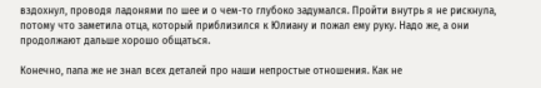вздохнул, проводя ладонями по шее и о чем-то глубоко задумался. Пройти внутрь я не рискнула, потому что заметила отца, который приблизился к Юлиану и пожал ему руку. Надо же, а они продолжают дальше хорошо общаться.

Конечно, папа же не знал всех деталей про наши непростые отношения. Как не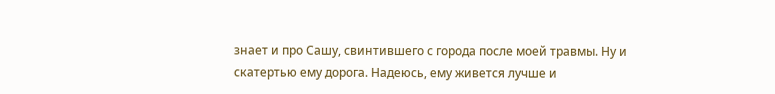знает и про Сашу, свинтившего с города после моей травмы. Ну и скатертью ему дорога. Надеюсь, ему живется лучше и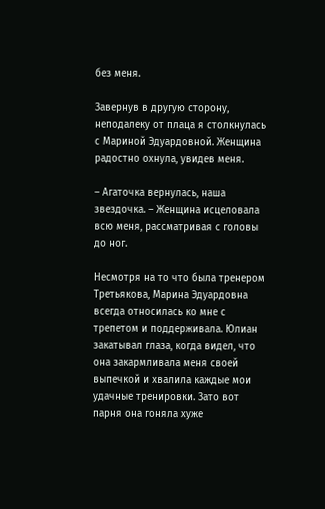без меня.

Завернув в другую сторону, неподалеку от плаца я столкнулась с Мариной Эдуардовной. Женщина радостно охнула, увидев меня.

– Агаточка вернулась, наша звездочка. – Женщина исцеловала всю меня, рассматривая с головы до ног.

Несмотря на то что была тренером Третьякова, Марина Эдуардовна всегда относилась ко мне с трепетом и поддерживала. Юлиан закатывал глаза, когда видел, что она закармливала меня своей выпечкой и хвалила каждые мои удачные тренировки. Зато вот парня она гоняла хуже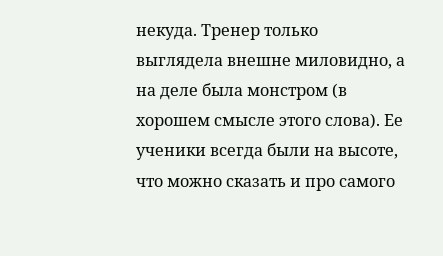некуда. Тренер только выглядела внешне миловидно, а на деле была монстром (в хорошем смысле этого слова). Ее ученики всегда были на высоте, что можно сказать и про самого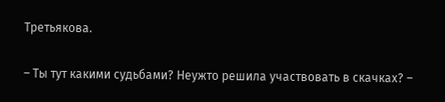Третьякова.

– Ты тут какими судьбами? Неужто решила участвовать в скачках? –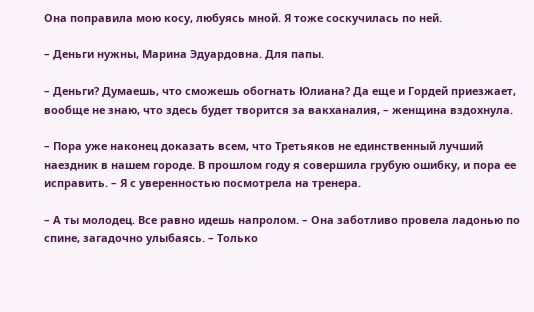Она поправила мою косу, любуясь мной. Я тоже соскучилась по ней.

– Деньги нужны, Марина Эдуардовна. Для папы.

– Деньги? Думаешь, что сможешь обогнать Юлиана? Да еще и Гордей приезжает, вообще не знаю, что здесь будет творится за вакханалия, – женщина вздохнула.

– Пора уже наконец доказать всем, что Третьяков не единственный лучший наездник в нашем городе. В прошлом году я совершила грубую ошибку, и пора ее исправить. – Я с уверенностью посмотрела на тренера.

– А ты молодец. Все равно идешь напролом. – Она заботливо провела ладонью по спине, загадочно улыбаясь. – Только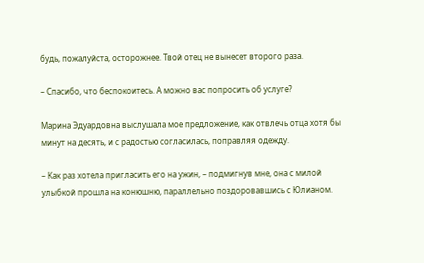будь, пожалуйста, осторожнее. Твой отец не вынесет второго раза.

– Спасибо, что беспокоитесь. А можно вас попросить об услуге?

Марина Эдуардовна выслушала мое предложение, как отвлечь отца хотя бы минут на десять, и с радостью согласилась, поправляя одежду.

– Как раз хотела пригласить его на ужин, – подмигнув мне, она с милой улыбкой прошла на конюшню, параллельно поздоровавшись с Юлианом.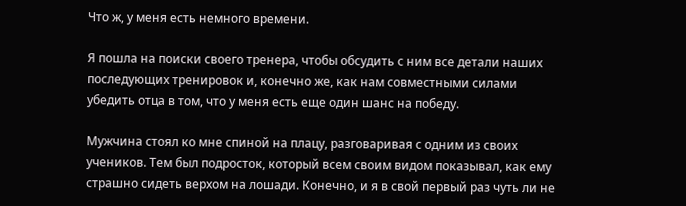Что ж, у меня есть немного времени.

Я пошла на поиски своего тренера, чтобы обсудить с ним все детали наших последующих тренировок и, конечно же, как нам совместными силами убедить отца в том, что у меня есть еще один шанс на победу.

Мужчина стоял ко мне спиной на плацу, разговаривая с одним из своих учеников. Тем был подросток, который всем своим видом показывал, как ему страшно сидеть верхом на лошади. Конечно, и я в свой первый раз чуть ли не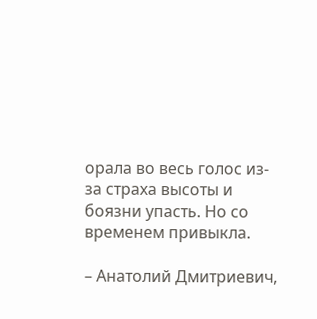орала во весь голос из-за страха высоты и боязни упасть. Но со временем привыкла.

– Анатолий Дмитриевич,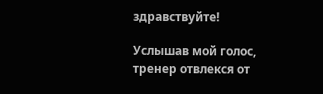здравствуйте!

Услышав мой голос, тренер отвлекся от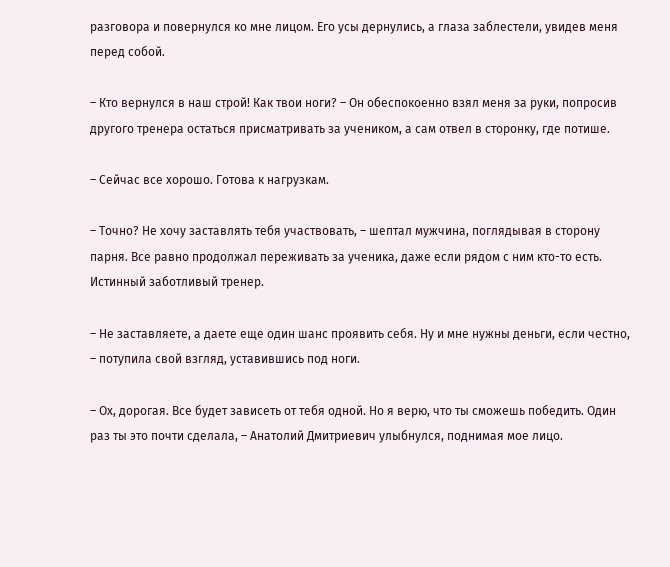разговора и повернулся ко мне лицом. Его усы дернулись, а глаза заблестели, увидев меня перед собой.

– Кто вернулся в наш строй! Как твои ноги? – Он обеспокоенно взял меня за руки, попросив другого тренера остаться присматривать за учеником, а сам отвел в сторонку, где потише.

– Сейчас все хорошо. Готова к нагрузкам.

– Точно? Не хочу заставлять тебя участвовать, – шептал мужчина, поглядывая в сторону парня. Все равно продолжал переживать за ученика, даже если рядом с ним кто-то есть. Истинный заботливый тренер.

– Не заставляете, а даете еще один шанс проявить себя. Ну и мне нужны деньги, если честно, – потупила свой взгляд, уставившись под ноги.

– Ох, дорогая. Все будет зависеть от тебя одной. Но я верю, что ты сможешь победить. Один раз ты это почти сделала, – Анатолий Дмитриевич улыбнулся, поднимая мое лицо.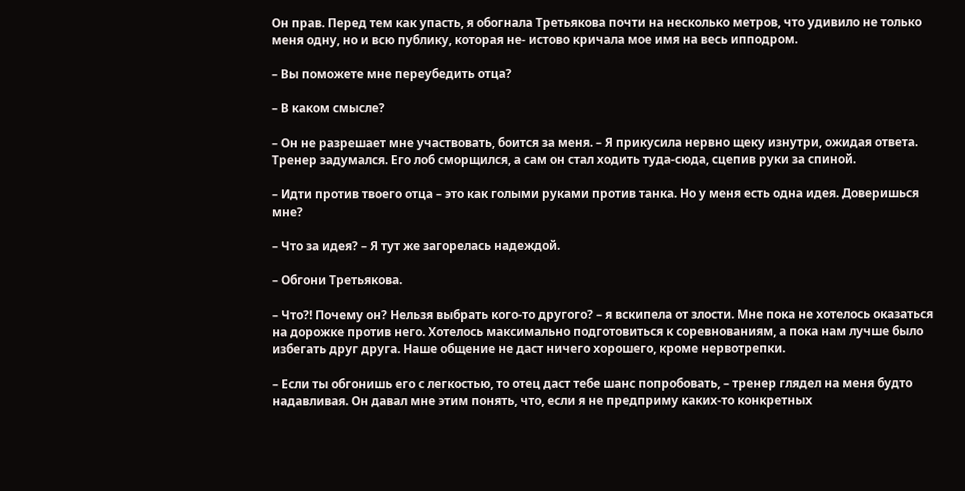Он прав. Перед тем как упасть, я обогнала Третьякова почти на несколько метров, что удивило не только меня одну, но и всю публику, которая не- истово кричала мое имя на весь ипподром.

– Вы поможете мне переубедить отца?

– В каком смысле?

– Он не разрешает мне участвовать, боится за меня. – Я прикусила нервно щеку изнутри, ожидая ответа. Тренер задумался. Его лоб сморщился, а сам он стал ходить туда-сюда, сцепив руки за спиной.

– Идти против твоего отца – это как голыми руками против танка. Но у меня есть одна идея. Доверишься мне?

– Что за идея? – Я тут же загорелась надеждой.

– Обгони Третьякова.

– Что?! Почему он? Нельзя выбрать кого-то другого? – я вскипела от злости. Мне пока не хотелось оказаться на дорожке против него. Хотелось максимально подготовиться к соревнованиям, а пока нам лучше было избегать друг друга. Наше общение не даст ничего хорошего, кроме нервотрепки.

– Если ты обгонишь его с легкостью, то отец даст тебе шанс попробовать, – тренер глядел на меня будто надавливая. Он давал мне этим понять, что, если я не предприму каких-то конкретных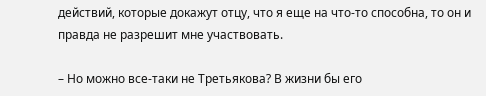действий, которые докажут отцу, что я еще на что-то способна, то он и правда не разрешит мне участвовать.

– Но можно все-таки не Третьякова? В жизни бы его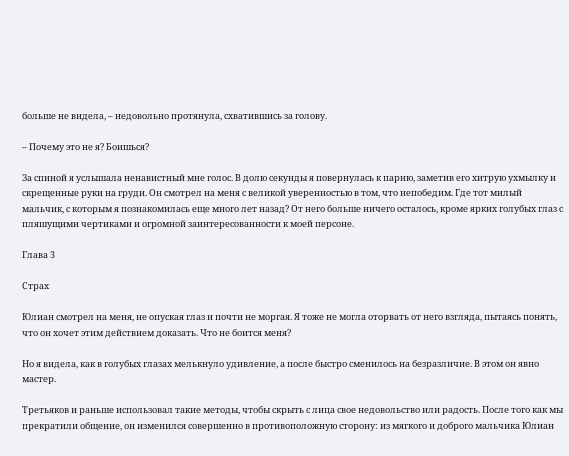больше не видела, – недовольно протянула, схватившись за голову.

– Почему это не я? Боишься?

За спиной я услышала ненавистный мне голос. В долю секунды я повернулась к парню, заметив его хитрую ухмылку и скрещенные руки на груди. Он смотрел на меня с великой уверенностью в том, что непобедим. Где тот милый мальчик, с которым я познакомилась еще много лет назад? От него больше ничего осталось, кроме ярких голубых глаз с пляшущими чертиками и огромной заинтересованности к моей персоне.

Глава 3

Страх

Юлиан смотрел на меня, не опуская глаз и почти не моргая. Я тоже не могла оторвать от него взгляда, пытаясь понять, что он хочет этим действием доказать. Что не боится меня?

Но я видела, как в голубых глазах мелькнуло удивление, а после быстро сменилось на безразличие. В этом он явно мастер.

Третьяков и раньше использовал такие методы, чтобы скрыть с лица свое недовольство или радость. После того как мы прекратили общение, он изменился совершенно в противоположную сторону: из мягкого и доброго мальчика Юлиан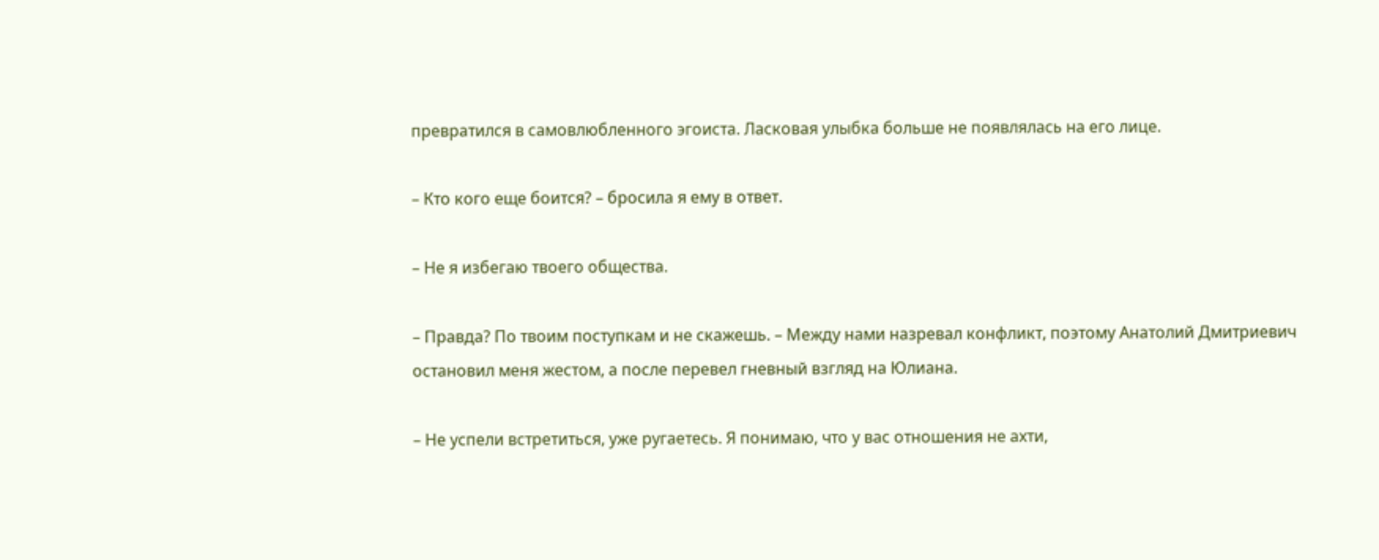превратился в самовлюбленного эгоиста. Ласковая улыбка больше не появлялась на его лице.

– Кто кого еще боится? – бросила я ему в ответ.

– Не я избегаю твоего общества.

– Правда? По твоим поступкам и не скажешь. – Между нами назревал конфликт, поэтому Анатолий Дмитриевич остановил меня жестом, а после перевел гневный взгляд на Юлиана.

– Не успели встретиться, уже ругаетесь. Я понимаю, что у вас отношения не ахти,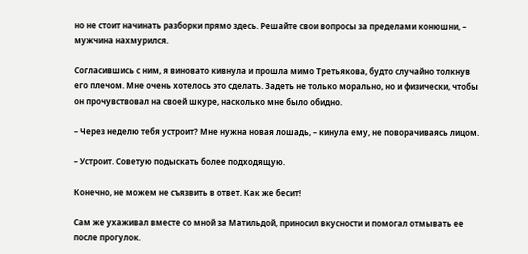но не стоит начинать разборки прямо здесь. Решайте свои вопросы за пределами конюшни, – мужчина нахмурился.

Согласившись с ним, я виновато кивнула и прошла мимо Третьякова, будто случайно толкнув его плечом. Мне очень хотелось это сделать. Задеть не только морально, но и физически, чтобы он прочувствовал на своей шкуре, насколько мне было обидно.

– Через неделю тебя устроит? Мне нужна новая лошадь, – кинула ему, не поворачиваясь лицом.

– Устроит. Советую подыскать более подходящую.

Конечно, не можем не съязвить в ответ. Как же бесит!

Сам же ухаживал вместе со мной за Матильдой, приносил вкусности и помогал отмывать ее после прогулок.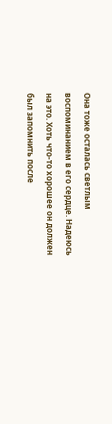Она тоже осталась светлым воспоминанием в его сердце. Надеюсь на это. Хоть что-то хорошее он должен был запомнить после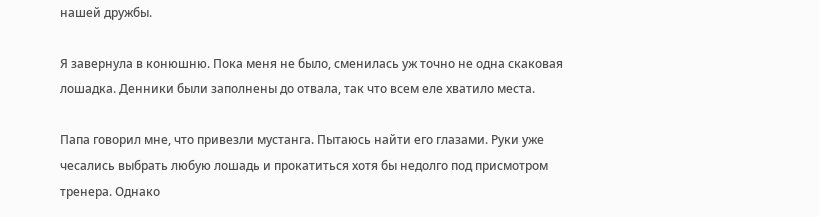нашей дружбы.

Я завернула в конюшню. Пока меня не было, сменилась уж точно не одна скаковая лошадка. Денники были заполнены до отвала, так что всем еле хватило места.

Папа говорил мне, что привезли мустанга. Пытаюсь найти его глазами. Руки уже чесались выбрать любую лошадь и прокатиться хотя бы недолго под присмотром тренера. Однако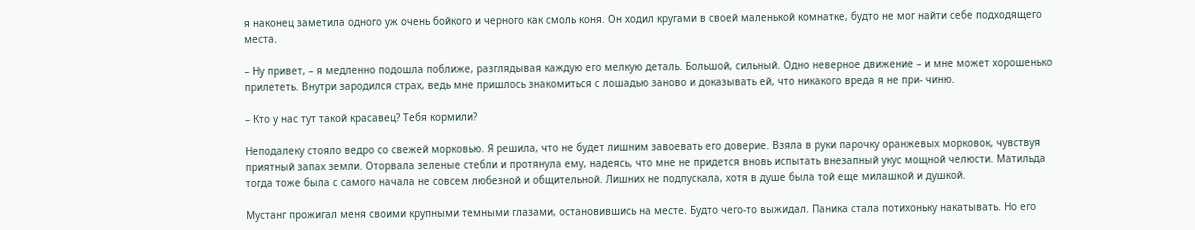я наконец заметила одного уж очень бойкого и черного как смоль коня. Он ходил кругами в своей маленькой комнатке, будто не мог найти себе подходящего места.

– Ну привет, – я медленно подошла поближе, разглядывая каждую его мелкую деталь. Большой, сильный. Одно неверное движение – и мне может хорошенько прилететь. Внутри зародился страх, ведь мне пришлось знакомиться с лошадью заново и доказывать ей, что никакого вреда я не при- чиню.

– Кто у нас тут такой красавец? Тебя кормили?

Неподалеку стояло ведро со свежей морковью. Я решила, что не будет лишним завоевать его доверие. Взяла в руки парочку оранжевых морковок, чувствуя приятный запах земли. Оторвала зеленые стебли и протянула ему, надеясь, что мне не придется вновь испытать внезапный укус мощной челюсти. Матильда тогда тоже была с самого начала не совсем любезной и общительной. Лишних не подпускала, хотя в душе была той еще милашкой и душкой.

Мустанг прожигал меня своими крупными темными глазами, остановившись на месте. Будто чего-то выжидал. Паника стала потихоньку накатывать. Но его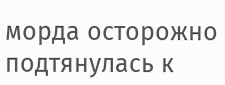морда осторожно подтянулась к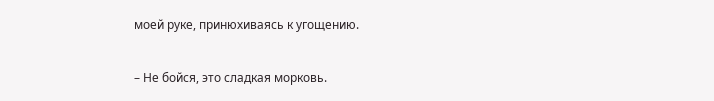моей руке, принюхиваясь к угощению.

– Не бойся, это сладкая морковь.